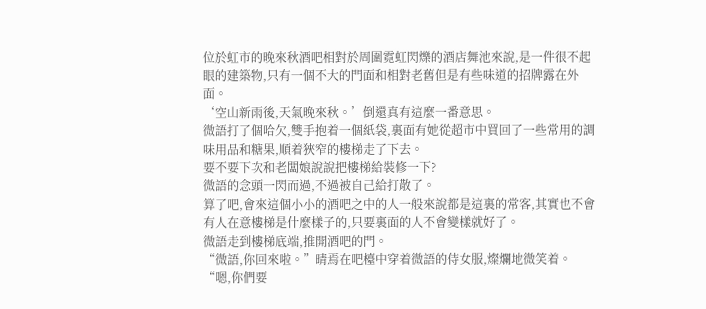位於虹市的晚來秋酒吧相對於周圍霓虹閃爍的酒店舞池來說,是一件很不起眼的建築物,只有一個不大的門面和相對老舊但是有些味道的招牌露在外面。
‘空山新雨後,天氣晚來秋。’倒還真有這麼一番意思。
微語打了個哈欠,雙手抱着一個紙袋,裏面有她從超市中買回了一些常用的調味用品和糖果,順着狹窄的樓梯走了下去。
要不要下次和老闆娘說說把樓梯給裝修一下?
微語的念頭一閃而過,不過被自己給打散了。
算了吧,會來這個小小的酒吧之中的人一般來說都是這裏的常客,其實也不會有人在意樓梯是什麼樣子的,只要裏面的人不會變樣就好了。
微語走到樓梯底端,推開酒吧的門。
“微語,你回來啦。”晴焉在吧檯中穿着微語的侍女服,燦爛地微笑着。
“嗯,你們要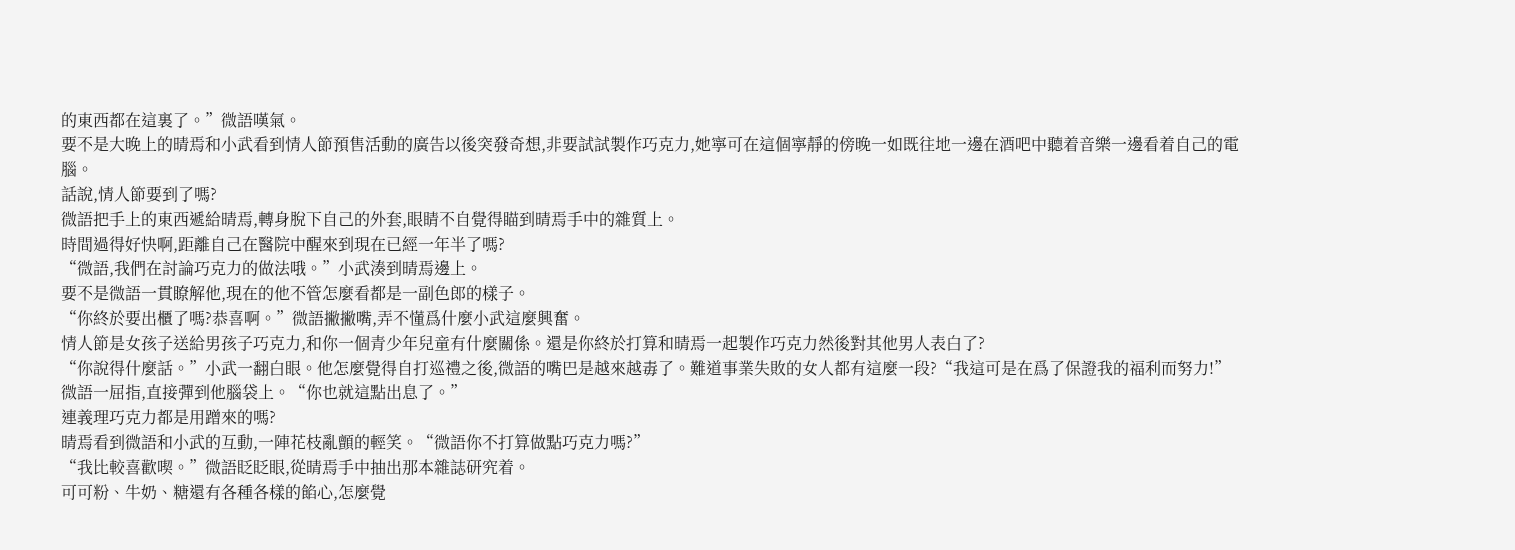的東西都在這裏了。”微語嘆氣。
要不是大晚上的晴焉和小武看到情人節預售活動的廣告以後突發奇想,非要試試製作巧克力,她寧可在這個寧靜的傍晚一如既往地一邊在酒吧中聽着音樂一邊看着自己的電腦。
話說,情人節要到了嗎?
微語把手上的東西遞給晴焉,轉身脫下自己的外套,眼睛不自覺得瞄到晴焉手中的雜質上。
時間過得好快啊,距離自己在醫院中醒來到現在已經一年半了嗎?
“微語,我們在討論巧克力的做法哦。”小武湊到晴焉邊上。
要不是微語一貫瞭解他,現在的他不管怎麼看都是一副色郎的樣子。
“你終於要出櫃了嗎?恭喜啊。”微語撇撇嘴,弄不懂爲什麼小武這麼興奮。
情人節是女孩子送給男孩子巧克力,和你一個青少年兒童有什麼關係。還是你終於打算和晴焉一起製作巧克力然後對其他男人表白了?
“你說得什麼話。”小武一翻白眼。他怎麼覺得自打巡禮之後,微語的嘴巴是越來越毒了。難道事業失敗的女人都有這麼一段?“我這可是在爲了保證我的福利而努力!”
微語一屈指,直接彈到他腦袋上。“你也就這點出息了。”
連義理巧克力都是用蹭來的嗎?
晴焉看到微語和小武的互動,一陣花枝亂顫的輕笑。“微語你不打算做點巧克力嗎?”
“我比較喜歡喫。”微語眨眨眼,從晴焉手中抽出那本雜誌研究着。
可可粉、牛奶、糖還有各種各樣的餡心,怎麼覺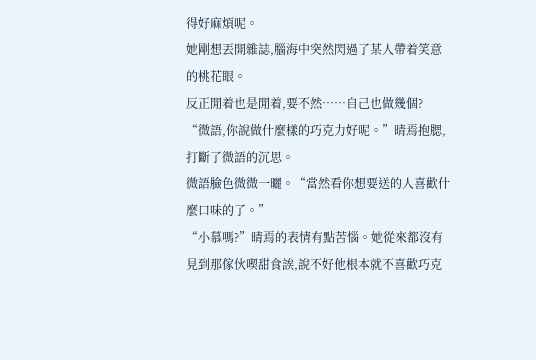得好麻煩呢。
她剛想丟開雜誌,腦海中突然閃過了某人帶着笑意的桃花眼。
反正閒着也是閒着,要不然……自己也做幾個?
“微語,你說做什麼樣的巧克力好呢。”晴焉抱腮,打斷了微語的沉思。
微語臉色微微一曬。“當然看你想要送的人喜歡什麼口味的了。”
“小慕嗎?”晴焉的表情有點苦惱。她從來都沒有見到那傢伙喫甜食誒,說不好他根本就不喜歡巧克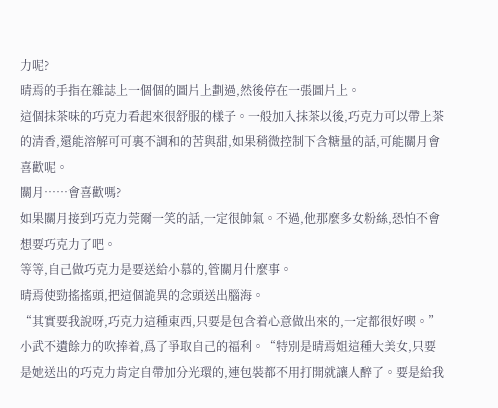力呢?
晴焉的手指在雜誌上一個個的圖片上劃過,然後停在一張圖片上。
這個抹茶味的巧克力看起來很舒服的樣子。一般加入抹茶以後,巧克力可以帶上茶的清香,還能溶解可可裏不調和的苦與甜,如果稍微控制下含糖量的話,可能關月會喜歡呢。
關月……會喜歡嗎?
如果關月接到巧克力莞爾一笑的話,一定很帥氣。不過,他那麼多女粉絲,恐怕不會想要巧克力了吧。
等等,自己做巧克力是要送給小慕的,管關月什麼事。
晴焉使勁搖搖頭,把這個詭異的念頭送出腦海。
“其實要我說呀,巧克力這種東西,只要是包含着心意做出來的,一定都很好喫。”小武不遺餘力的吹捧着,爲了爭取自己的福利。“特別是晴焉姐這種大美女,只要是她送出的巧克力肯定自帶加分光環的,連包裝都不用打開就讓人醉了。要是給我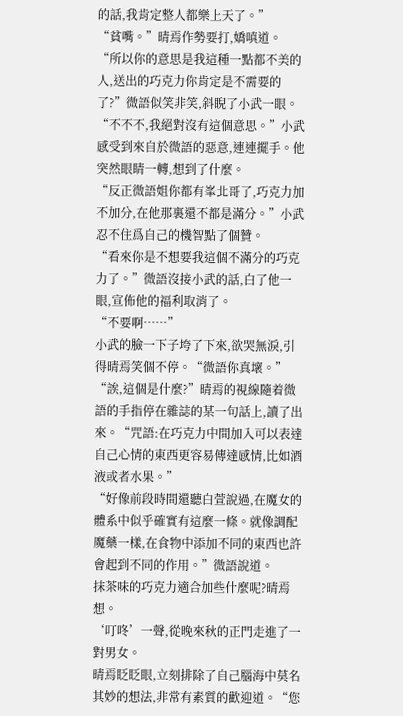的話,我肯定整人都樂上天了。”
“貧嘴。”晴焉作勢要打,嬌嗔道。
“所以你的意思是我這種一點都不美的人,送出的巧克力你肯定是不需要的了?”微語似笑非笑,斜睨了小武一眼。
“不不不,我絕對沒有這個意思。”小武感受到來自於微語的惡意,連連擺手。他突然眼睛一轉,想到了什麼。
“反正微語姐你都有峯北哥了,巧克力加不加分,在他那裏還不都是滿分。”小武忍不住爲自己的機智點了個贊。
“看來你是不想要我這個不滿分的巧克力了。”微語沒接小武的話,白了他一眼,宣佈他的福利取消了。
“不要啊……”
小武的臉一下子垮了下來,欲哭無淚,引得晴焉笑個不停。“微語你真壞。”
“誒,這個是什麼?”晴焉的視線隨着微語的手指停在雜誌的某一句話上,讀了出來。“咒語:在巧克力中間加入可以表達自己心情的東西更容易傳達感情,比如酒液或者水果。”
“好像前段時間還聽白萱說過,在魔女的體系中似乎確實有這麼一條。就像調配魔藥一樣,在食物中添加不同的東西也許會起到不同的作用。”微語說道。
抹茶味的巧克力適合加些什麼呢?晴焉想。
‘叮咚’一聲,從晚來秋的正門走進了一對男女。
晴焉眨眨眼,立刻排除了自己腦海中莫名其妙的想法,非常有素質的歡迎道。“您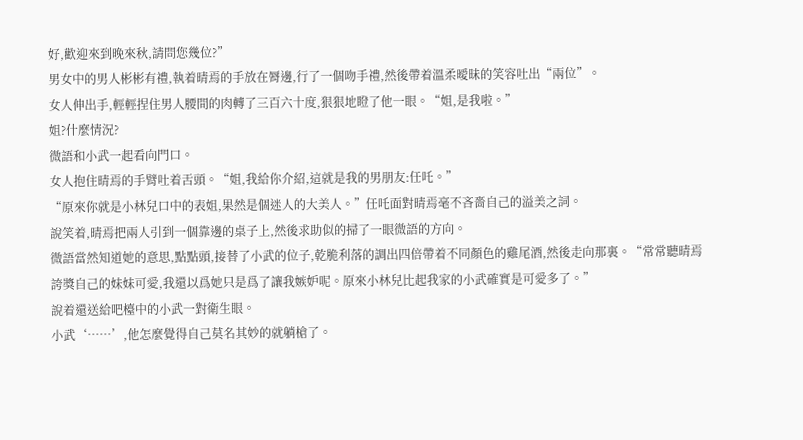好,歡迎來到晚來秋,請問您幾位?”
男女中的男人彬彬有禮,執着晴焉的手放在脣邊,行了一個吻手禮,然後帶着溫柔曖昧的笑容吐出“兩位”。
女人伸出手,輕輕捏住男人腰間的肉轉了三百六十度,狠狠地瞪了他一眼。“姐,是我啦。”
姐?什麼情況?
微語和小武一起看向門口。
女人抱住晴焉的手臂吐着舌頭。“姐,我給你介紹,這就是我的男朋友:任吒。”
“原來你就是小林兒口中的表姐,果然是個迷人的大美人。”任吒面對晴焉毫不吝嗇自己的溢美之詞。
說笑着,晴焉把兩人引到一個靠邊的桌子上,然後求助似的掃了一眼微語的方向。
微語當然知道她的意思,點點頭,接替了小武的位子,乾脆利落的調出四倍帶着不同顏色的雞尾酒,然後走向那裏。“常常聽晴焉誇獎自己的妹妹可愛,我還以爲她只是爲了讓我嫉妒呢。原來小林兒比起我家的小武確實是可愛多了。”
說着還送給吧檯中的小武一對衛生眼。
小武‘……’,他怎麼覺得自己莫名其妙的就躺槍了。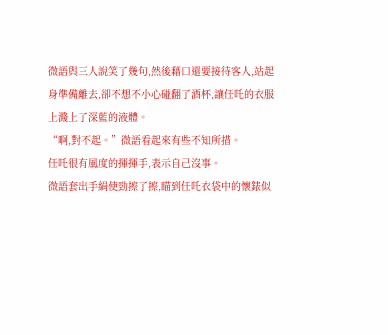微語與三人說笑了幾句,然後藉口還要接待客人,站起身準備離去,卻不想不小心碰翻了酒杯,讓任吒的衣服上濺上了深藍的液體。
“啊,對不起。”微語看起來有些不知所措。
任吒很有風度的揮揮手,表示自己沒事。
微語套出手絹使勁擦了擦,瞄到任吒衣袋中的懷錶似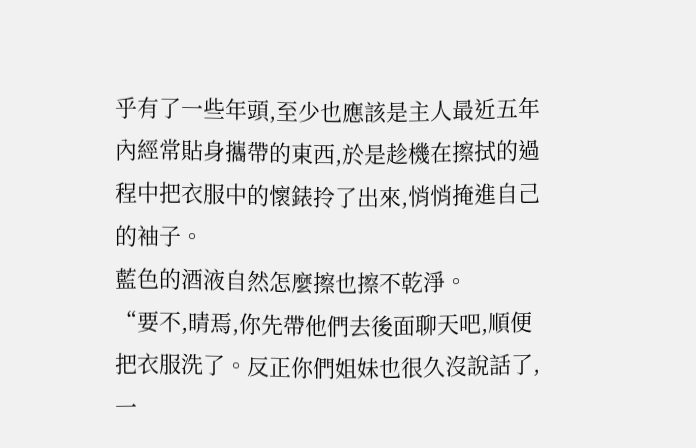乎有了一些年頭,至少也應該是主人最近五年內經常貼身攜帶的東西,於是趁機在擦拭的過程中把衣服中的懷錶拎了出來,悄悄掩進自己的袖子。
藍色的酒液自然怎麼擦也擦不乾淨。
“要不,晴焉,你先帶他們去後面聊天吧,順便把衣服洗了。反正你們姐妹也很久沒說話了,一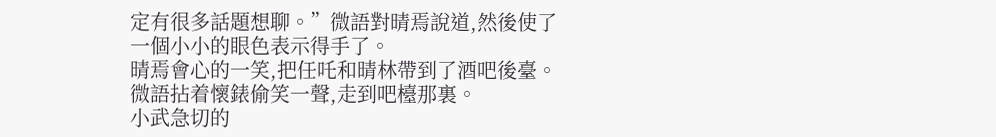定有很多話題想聊。”微語對晴焉說道,然後使了一個小小的眼色表示得手了。
晴焉會心的一笑,把任吒和晴林帶到了酒吧後臺。
微語拈着懷錶偷笑一聲,走到吧檯那裏。
小武急切的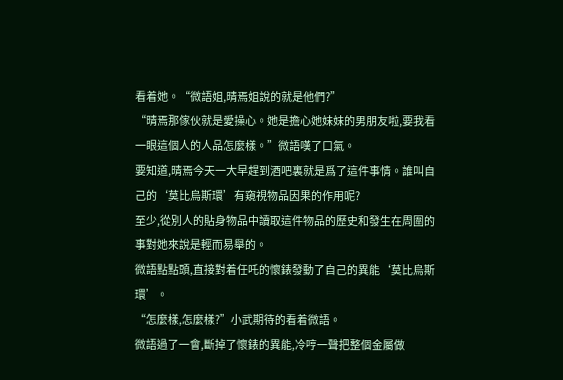看着她。“微語姐,晴焉姐說的就是他們?”
“晴焉那傢伙就是愛操心。她是擔心她妹妹的男朋友啦,要我看一眼這個人的人品怎麼樣。”微語嘆了口氣。
要知道,晴焉今天一大早趕到酒吧裏就是爲了這件事情。誰叫自己的‘莫比烏斯環’有窺視物品因果的作用呢?
至少,從別人的貼身物品中讀取這件物品的歷史和發生在周圍的事對她來說是輕而易舉的。
微語點點頭,直接對着任吒的懷錶發動了自己的異能‘莫比烏斯環’。
“怎麼樣,怎麼樣?”小武期待的看着微語。
微語過了一會,斷掉了懷錶的異能,冷哼一聲把整個金屬做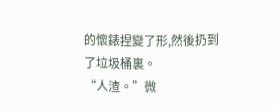的懷錶捏變了形,然後扔到了垃圾桶裏。
“人渣。”微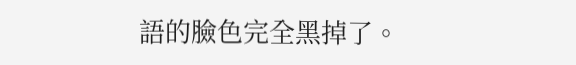語的臉色完全黑掉了。